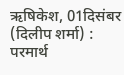ऋषिकेश, 01दिसंबर (दिलीप शर्मा) : परमार्थ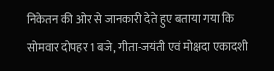निकेतन की ओर से जानकारी देते हुए बताया गया कि सोमवार दोपहर 1 बजे, गीता-जयंती एवं मोक्षदा एकादशी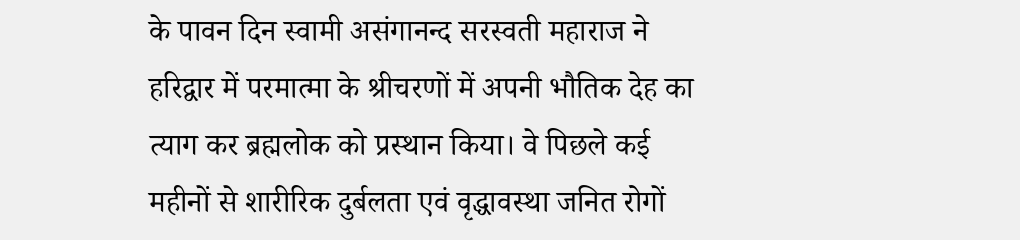के पावन दिन स्वामी असंगानन्द सरस्वती महाराज ने हरिद्वार में परमात्मा के श्रीचरणों में अपनी भौतिक देह का त्याग कर ब्रह्मलोक को प्रस्थान किया। वे पिछले कई महीनों से शारीरिक दुर्बलता एवं वृद्धावस्था जनित रोगों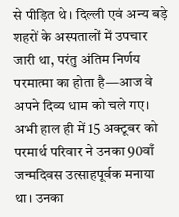से पीड़ित थे। दिल्ली एवं अन्य बड़े शहरों के अस्पतालों में उपचार जारी था, परंतु अंतिम निर्णय परमात्मा का होता है—आज वे अपने दिव्य धाम को चले गए। अभी हाल ही में 15 अक्टूबर को परमार्थ परिवार ने उनका 90वाँ जन्मदिवस उत्साहपूर्वक मनाया था। उनका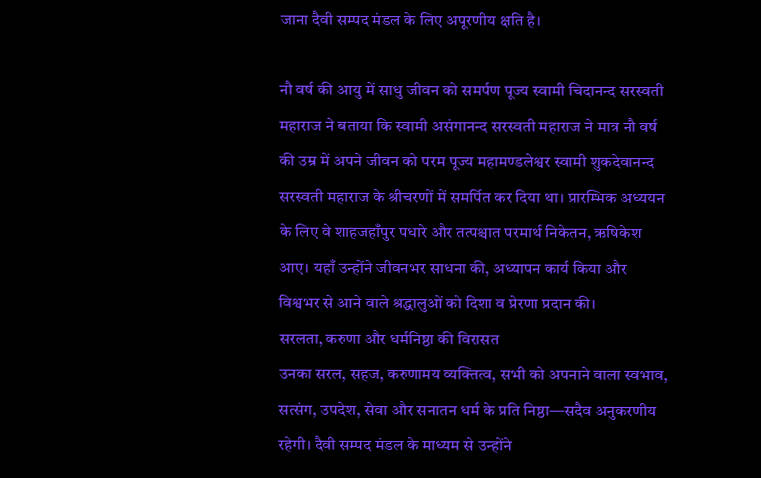जाना दैवी सम्पद मंडल के लिए अपूरणीय क्षति है।

नौ वर्ष की आयु में साधु जीवन को समर्पण पूज्य स्वामी चिदानन्द सरस्वती महाराज ने बताया कि स्वामी असंगानन्द सरस्वती महाराज ने मात्र नौ वर्ष की उम्र में अपने जीवन को परम पूज्य महामण्डलेश्वर स्वामी शुकदेवानन्द सरस्वती महाराज के श्रीचरणों में समर्पित कर दिया था। प्रारम्भिक अध्ययन के लिए वे शाहजहाँपुर पधारे और तत्पश्चात परमार्थ निकेतन, ऋषिकेश आए। यहाँ उन्होंने जीवनभर साधना की, अध्यापन कार्य किया और विश्वभर से आने वाले श्रद्धालुओं को दिशा व प्रेरणा प्रदान की।
सरलता, करुणा और धर्मनिष्ठा की विरासत
उनका सरल, सहज, करुणामय व्यक्तित्व, सभी को अपनाने वाला स्वभाव, सत्संग, उपदेश, सेवा और सनातन धर्म के प्रति निष्ठा—सदैव अनुकरणीय रहेगी। दैवी सम्पद मंडल के माध्यम से उन्होंने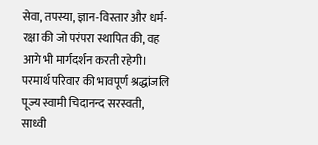सेवा, तपस्या, ज्ञान-विस्तार और धर्म-रक्षा की जो परंपरा स्थापित की, वह आगे भी मार्गदर्शन करती रहेगी।
परमार्थ परिवार की भावपूर्ण श्रद्धांजलि
पूज्य स्वामी चिदानन्द सरस्वती, साध्वी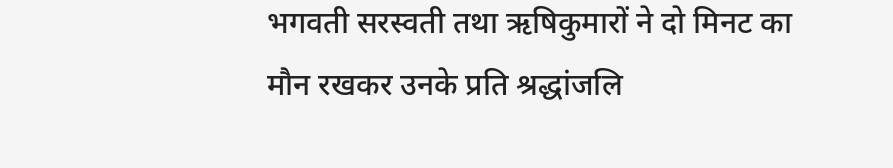भगवती सरस्वती तथा ऋषिकुमारों ने दो मिनट का मौन रखकर उनके प्रति श्रद्धांजलि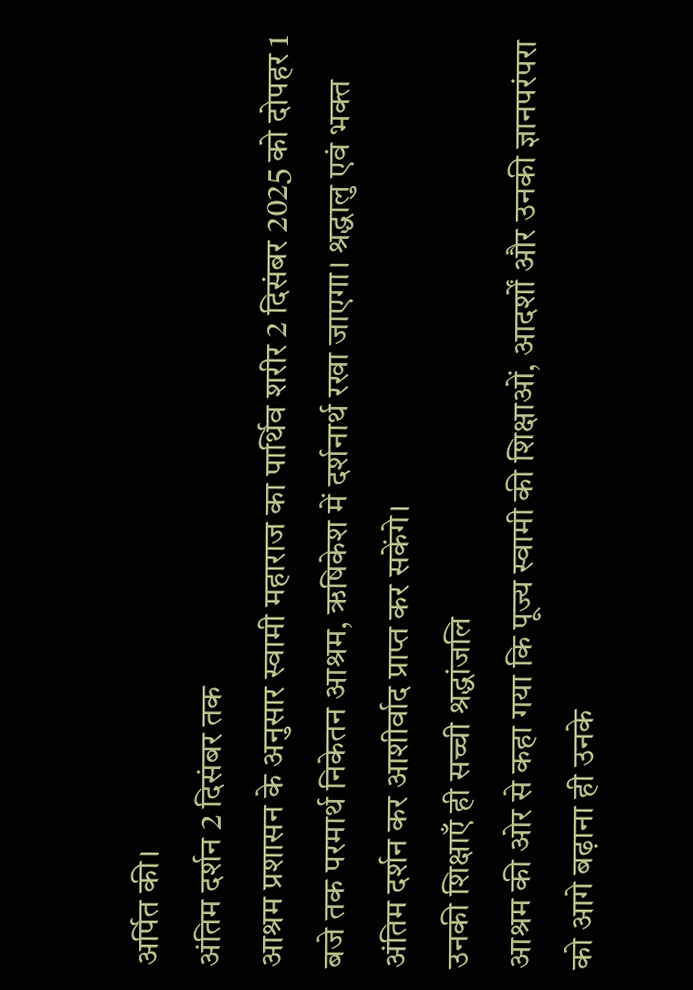अर्पित की।
अंतिम दर्शन 2 दिसंबर तक
आश्रम प्रशासन के अनुसार स्वामी महाराज का पार्थिव शरीर 2 दिसंबर 2025 को दोपहर 1 बजे तक परमार्थ निकेतन आश्रम, ऋषिकेश में दर्शनार्थ रखा जाएगा। श्रद्धालु एवं भक्त अंतिम दर्शन कर आशीर्वाद प्राप्त कर सकेंगे।
उनकी शिक्षाएँ ही सच्ची श्रद्धांजलि
आश्रम की ओर से कहा गया कि पूज्य स्वामी की शिक्षाओं, आदर्शों और उनकी ज्ञानपरंपरा को आगे बढ़ाना ही उनके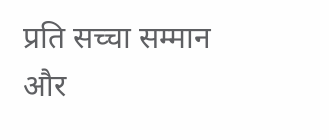प्रति सच्चा सम्मान और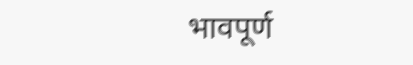भावपूर्ण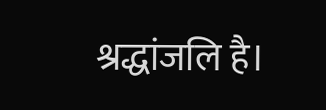श्रद्धांजलि है।